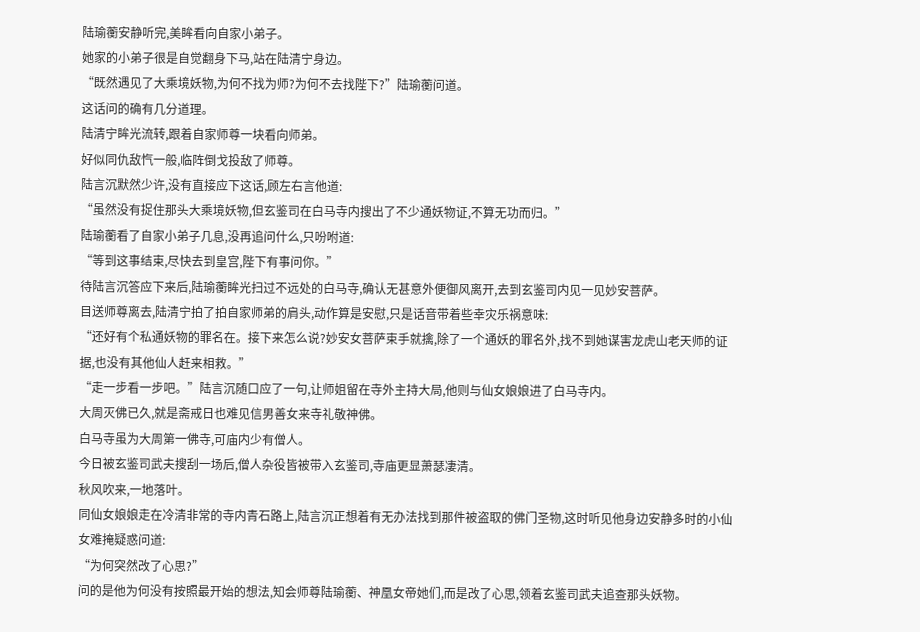陆瑜蘅安静听完,美眸看向自家小弟子。
她家的小弟子很是自觉翻身下马,站在陆清宁身边。
“既然遇见了大乘境妖物,为何不找为师?为何不去找陛下?”陆瑜蘅问道。
这话问的确有几分道理。
陆清宁眸光流转,跟着自家师尊一块看向师弟。
好似同仇敌忾一般,临阵倒戈投敌了师尊。
陆言沉默然少许,没有直接应下这话,顾左右言他道:
“虽然没有捉住那头大乘境妖物,但玄鉴司在白马寺内搜出了不少通妖物证,不算无功而归。”
陆瑜蘅看了自家小弟子几息,没再追问什么,只吩咐道:
“等到这事结束,尽快去到皇宫,陛下有事问你。”
待陆言沉答应下来后,陆瑜蘅眸光扫过不远处的白马寺,确认无甚意外便御风离开,去到玄鉴司内见一见妙安菩萨。
目送师尊离去,陆清宁拍了拍自家师弟的肩头,动作算是安慰,只是话音带着些幸灾乐祸意味:
“还好有个私通妖物的罪名在。接下来怎么说?妙安女菩萨束手就擒,除了一个通妖的罪名外,找不到她谋害龙虎山老天师的证据,也没有其他仙人赶来相救。”
“走一步看一步吧。”陆言沉随口应了一句,让师姐留在寺外主持大局,他则与仙女娘娘进了白马寺内。
大周灭佛已久,就是斋戒日也难见信男善女来寺礼敬神佛。
白马寺虽为大周第一佛寺,可庙内少有僧人。
今日被玄鉴司武夫搜刮一场后,僧人杂役皆被带入玄鉴司,寺庙更显萧瑟凄清。
秋风吹来,一地落叶。
同仙女娘娘走在冷清非常的寺内青石路上,陆言沉正想着有无办法找到那件被盗取的佛门圣物,这时听见他身边安静多时的小仙女难掩疑惑问道:
“为何突然改了心思?”
问的是他为何没有按照最开始的想法,知会师尊陆瑜蘅、神凰女帝她们,而是改了心思,领着玄鉴司武夫追查那头妖物。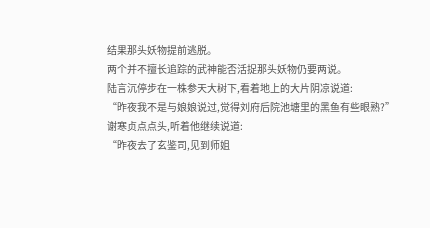结果那头妖物提前逃脱。
两个并不擅长追踪的武神能否活捉那头妖物仍要两说。
陆言沉停步在一株参天大树下,看着地上的大片阴凉说道:
“昨夜我不是与娘娘说过,觉得刘府后院池塘里的黑鱼有些眼熟?”
谢寒贞点点头,听着他继续说道:
“昨夜去了玄鉴司,见到师姐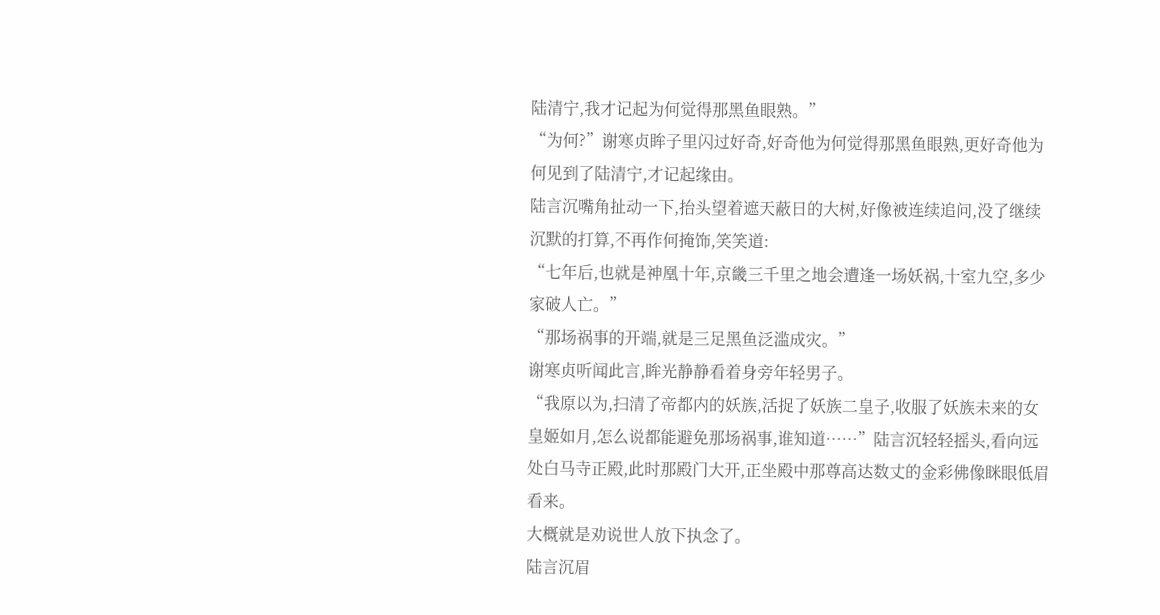陆清宁,我才记起为何觉得那黑鱼眼熟。”
“为何?”谢寒贞眸子里闪过好奇,好奇他为何觉得那黑鱼眼熟,更好奇他为何见到了陆清宁,才记起缘由。
陆言沉嘴角扯动一下,抬头望着遮天蔽日的大树,好像被连续追问,没了继续沉默的打算,不再作何掩饰,笑笑道:
“七年后,也就是神凰十年,京畿三千里之地会遭逢一场妖祸,十室九空,多少家破人亡。”
“那场祸事的开端,就是三足黑鱼泛滥成灾。”
谢寒贞听闻此言,眸光静静看着身旁年轻男子。
“我原以为,扫清了帝都内的妖族,活捉了妖族二皇子,收服了妖族未来的女皇姬如月,怎么说都能避免那场祸事,谁知道……”陆言沉轻轻摇头,看向远处白马寺正殿,此时那殿门大开,正坐殿中那尊高达数丈的金彩佛像眯眼低眉看来。
大概就是劝说世人放下执念了。
陆言沉眉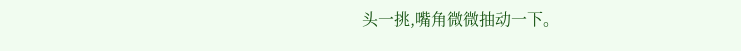头一挑,嘴角微微抽动一下。